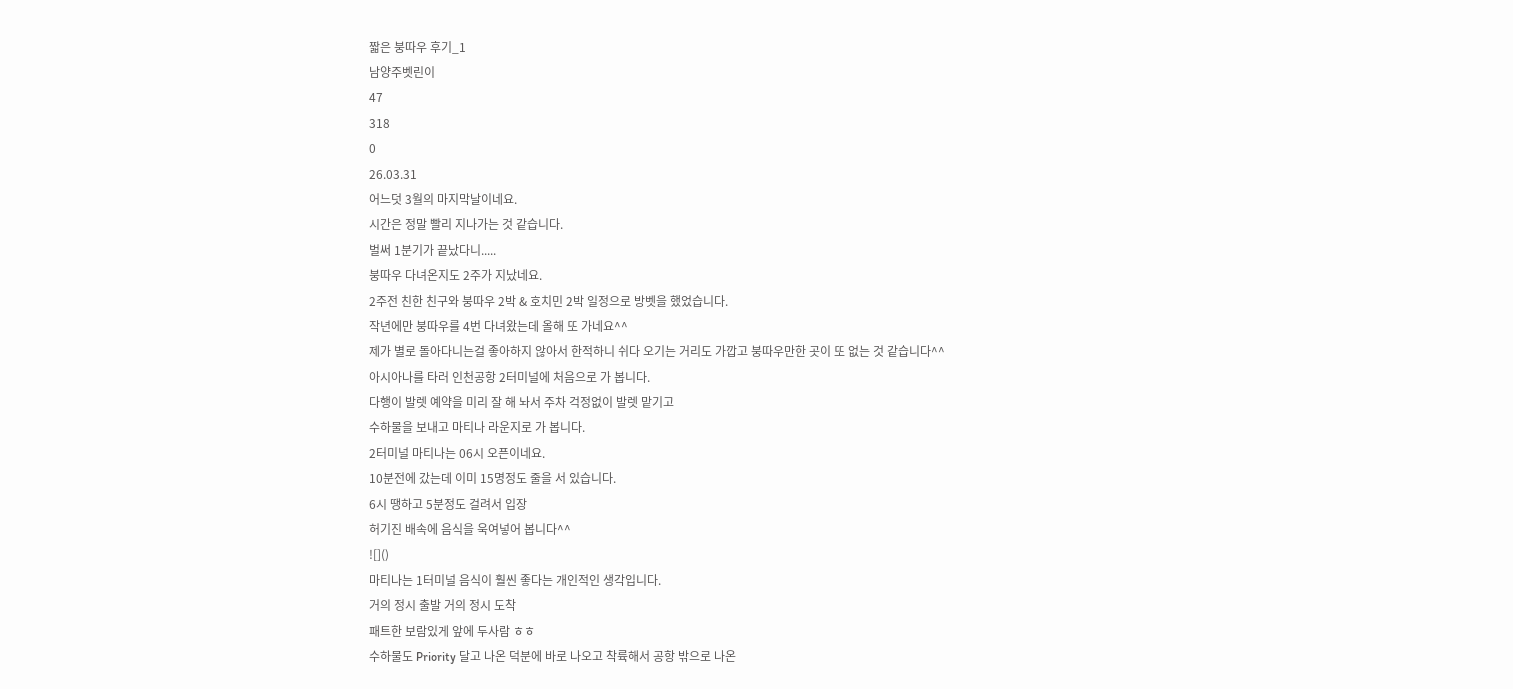짧은 붕따우 후기_1
남양주벳린이
47
318
0
26.03.31
어느덧 3월의 마지막날이네요.
시간은 정말 빨리 지나가는 것 같습니다.
벌써 1분기가 끝났다니.....
붕따우 다녀온지도 2주가 지났네요.
2주전 친한 친구와 붕따우 2박 & 호치민 2박 일정으로 방벳을 했었습니다.
작년에만 붕따우를 4번 다녀왔는데 올해 또 가네요^^
제가 별로 돌아다니는걸 좋아하지 않아서 한적하니 쉬다 오기는 거리도 가깝고 붕따우만한 곳이 또 없는 것 같습니다^^
아시아나를 타러 인천공항 2터미널에 처음으로 가 봅니다.
다행이 발렛 예약을 미리 잘 해 놔서 주차 걱정없이 발렛 맡기고
수하물을 보내고 마티나 라운지로 가 봅니다.
2터미널 마티나는 06시 오픈이네요.
10분전에 갔는데 이미 15명정도 줄을 서 있습니다.
6시 땡하고 5분정도 걸려서 입장
허기진 배속에 음식을 욱여넣어 봅니다^^
![]()
마티나는 1터미널 음식이 훨씬 좋다는 개인적인 생각입니다.
거의 정시 출발 거의 정시 도착
패트한 보람있게 앞에 두사람 ㅎㅎ
수하물도 Priority 달고 나온 덕분에 바로 나오고 착륙해서 공항 밖으로 나온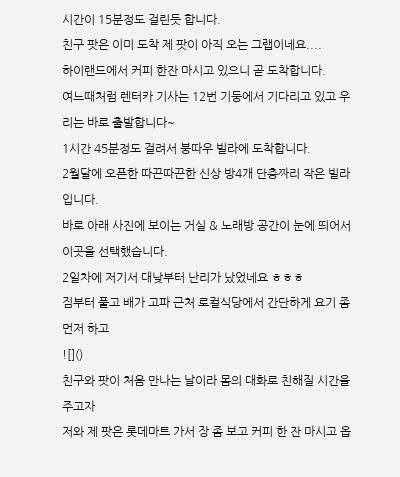시간이 15분정도 걸린듯 합니다.
친구 팟은 이미 도착 제 팟이 아직 오는 그랩이네요....
하이랜드에서 커피 한잔 마시고 있으니 곧 도착합니다.
여느때처럼 렌터카 기사는 12번 기둥에서 기다리고 있고 우리는 바로 출발합니다~
1시간 45분정도 걸려서 붕따우 빌라에 도착합니다.
2월달에 오픈한 따끈따끈한 신상 방4개 단층짜리 작은 빌라입니다.
바로 아래 사진에 보이는 거실 & 노래방 공간이 눈에 띄어서 이곳을 선택했습니다.
2일차에 저기서 대낮부터 난리가 났었네요 ㅎㅎㅎ
짐부터 풀고 배가 고파 근처 로컬식당에서 간단하게 요기 좀 먼저 하고
![]()
친구와 팟이 처음 만나는 날이라 몸의 대화로 친해질 시간을 주고자
저와 제 팟은 롯데마트 가서 장 좀 보고 커피 한 잔 마시고 옵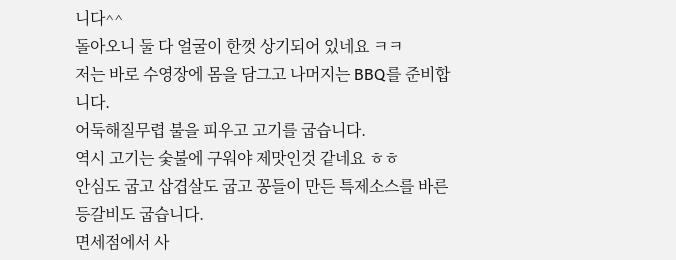니다^^
돌아오니 둘 다 얼굴이 한껏 상기되어 있네요 ㅋㅋ
저는 바로 수영장에 몸을 담그고 나머지는 BBQ를 준비합니다.
어둑해질무렵 불을 피우고 고기를 굽습니다.
역시 고기는 숯불에 구워야 제맛인것 같네요 ㅎㅎ
안심도 굽고 삽겹살도 굽고 꽁들이 만든 특제소스를 바른 등갈비도 굽습니다.
면세점에서 사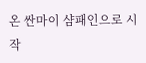온 싼마이 샴패인으로 시작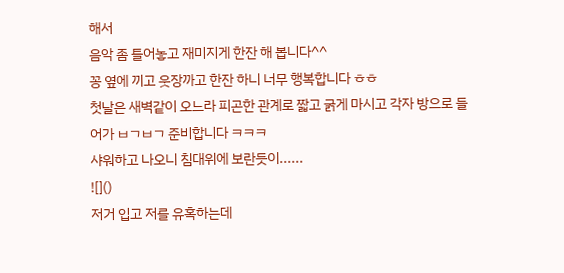해서
음악 좀 틀어놓고 재미지게 한잔 해 봅니다^^
꽁 옆에 끼고 웃장까고 한잔 하니 너무 행복합니다 ㅎㅎ
첫날은 새벽같이 오느라 피곤한 관계로 짧고 굵게 마시고 각자 방으로 들어가 ㅂㄱㅂㄱ 준비합니다 ㅋㅋㅋ
샤워하고 나오니 침대위에 보란듯이......
![]()
저거 입고 저를 유혹하는데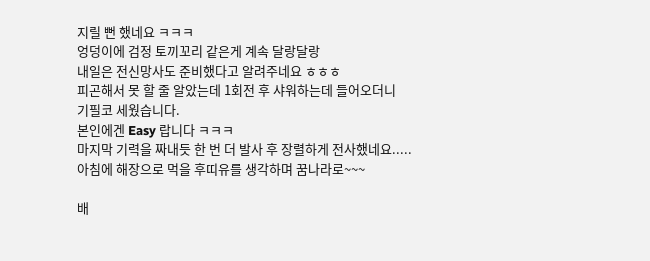지릴 뻔 했네요 ㅋㅋㅋ
엉덩이에 검정 토끼꼬리 같은게 계속 달랑달랑
내일은 전신망사도 준비했다고 알려주네요 ㅎㅎㅎ
피곤해서 못 할 줄 알았는데 1회전 후 샤워하는데 들어오더니
기필코 세웠습니다.
본인에겐 Easy 랍니다 ㅋㅋㅋ
마지막 기력을 짜내듯 한 번 더 발사 후 장렬하게 전사했네요.....
아침에 해장으로 먹을 후띠유를 생각하며 꿈나라로~~~

배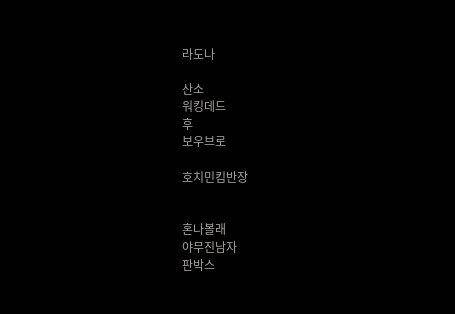라도나

산소
워킹데드
후
보우브로

호치민킴반장


혼나볼래
야무진남자
판박스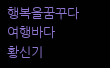행복을꿈꾸다
여행바다
황신기